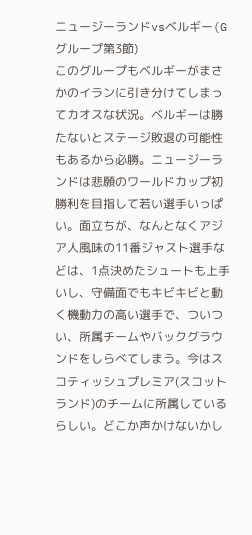ニュージーランドvsベルギー(Gグループ第3節)
このグループもベルギーがまさかのイランに引き分けてしまってカオスな状況。ベルギーは勝たないとステージ敗退の可能性もあるから必勝。ニュージーランドは悲願のワールドカップ初勝利を目指して若い選手いっぱい。面立ちが、なんとなくアジア人風味の11番ジャスト選手などは、1点決めたシュートも上手いし、守備面でもキビキビと動く機動力の高い選手で、ついつい、所属チームやバックグラウンドをしらべてしまう。今はスコティッシュプレミア(スコットランド)のチームに所属しているらしい。どこか声かけないかし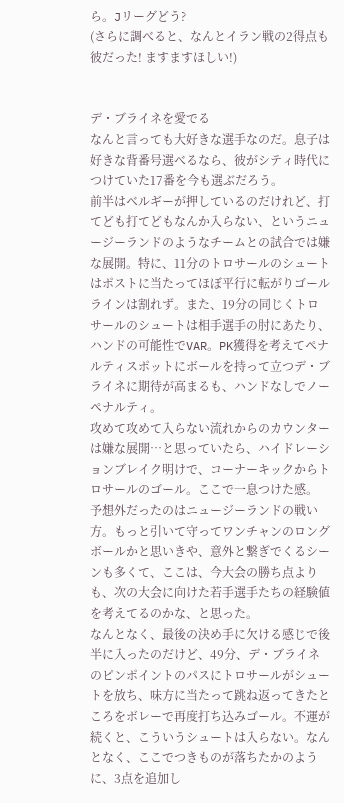ら。Jリーグどう?
(さらに調べると、なんとイラン戦の2得点も彼だった! ますますほしい!)


デ・ブライネを愛でる
なんと言っても大好きな選手なのだ。息子は好きな背番号選べるなら、彼がシティ時代につけていた17番を今も選ぶだろう。
前半はベルギーが押しているのだけれど、打てども打てどもなんか入らない、というニュージーランドのようなチームとの試合では嫌な展開。特に、11分のトロサールのシュートはポストに当たってほぼ平行に転がりゴールラインは割れず。また、19分の同じくトロサールのシュートは相手選手の肘にあたり、ハンドの可能性でVAR。PK獲得を考えてペナルティスポットにボールを持って立つデ・ブライネに期待が高まるも、ハンドなしでノーペナルティ。
攻めて攻めて入らない流れからのカウンターは嫌な展開…と思っていたら、ハイドレーションブレイク明けで、コーナーキックからトロサールのゴール。ここで一息つけた感。
予想外だったのはニュージーランドの戦い方。もっと引いて守ってワンチャンのロングボールかと思いきや、意外と繋ぎでくるシーンも多くて、ここは、今大会の勝ち点よりも、次の大会に向けた若手選手たちの経験値を考えてるのかな、と思った。
なんとなく、最後の決め手に欠ける感じで後半に入ったのだけど、49分、デ・ブライネのピンポイントのパスにトロサールがシュートを放ち、味方に当たって跳ね返ってきたところをボレーで再度打ち込みゴール。不運が続くと、こういうシュートは入らない。なんとなく、ここでつきものが落ちたかのように、3点を追加し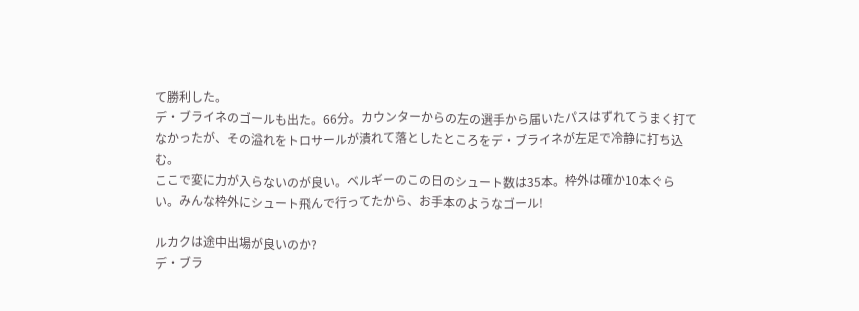て勝利した。
デ・ブライネのゴールも出た。66分。カウンターからの左の選手から届いたパスはずれてうまく打てなかったが、その溢れをトロサールが潰れて落としたところをデ・ブライネが左足で冷静に打ち込む。
ここで変に力が入らないのが良い。ベルギーのこの日のシュート数は35本。枠外は確か10本ぐらい。みんな枠外にシュート飛んで行ってたから、お手本のようなゴール!

ルカクは途中出場が良いのか?
デ・ブラ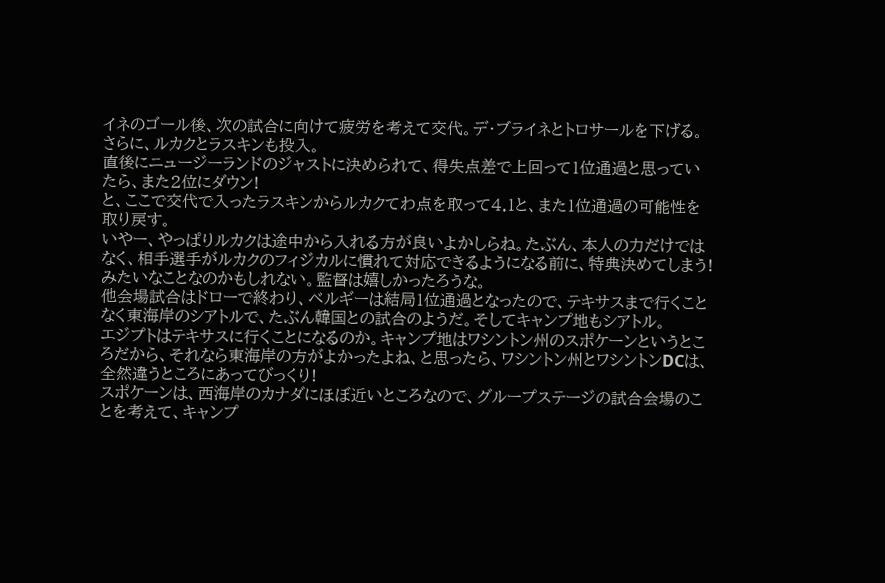イネのゴール後、次の試合に向けて疲労を考えて交代。デ・ブライネとトロサールを下げる。さらに、ルカクとラスキンも投入。
直後にニュージーランドのジャストに決められて、得失点差で上回って1位通過と思っていたら、また2位にダウン!
と、ここで交代で入ったラスキンからルカクてわ点を取って4.1と、また1位通過の可能性を取り戻す。
いやー、やっぱりルカクは途中から入れる方が良いよかしらね。たぶん、本人の力だけではなく、相手選手がルカクのフィジカルに慣れて対応できるようになる前に、特典決めてしまう!みたいなことなのかもしれない。監督は嬉しかったろうな。
他会場試合はドローで終わり、ベルギーは結局1位通過となったので、テキサスまで行くことなく東海岸のシアトルで、たぶん韓国との試合のようだ。そしてキャンプ地もシアトル。
エジプトはテキサスに行くことになるのか。キャンプ地はワシントン州のスポケーンというところだから、それなら東海岸の方がよかったよね、と思ったら、ワシントン州とワシントンDCは、全然違うところにあってびっくり!
スポケーンは、西海岸のカナダにほぼ近いところなので、グループステージの試合会場のことを考えて、キャンプ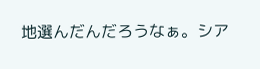地選んだんだろうなぁ。シア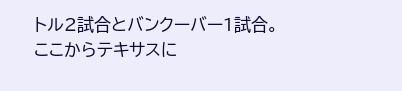トル2試合とバンクーバー1試合。
ここからテキサスに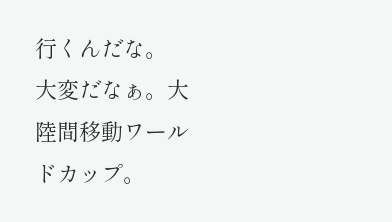行くんだな。
大変だなぁ。大陸間移動ワールドカップ。